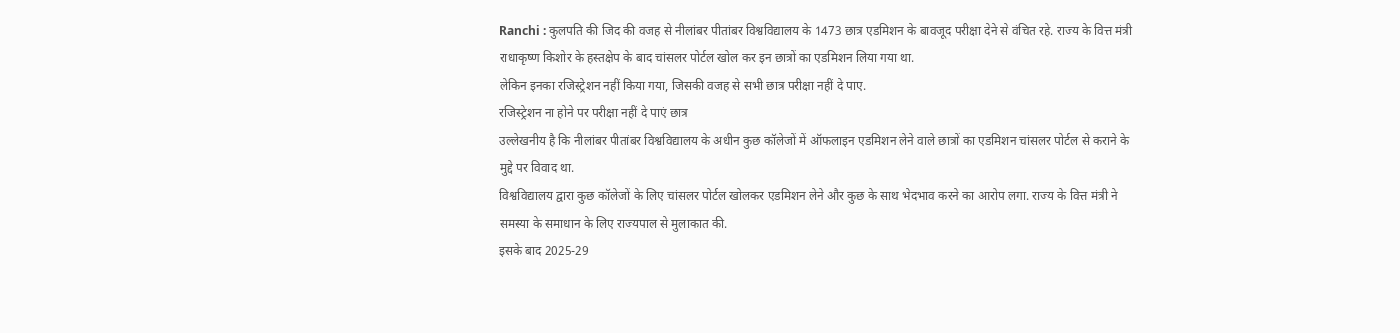Ranchi : कुलपति की जिद की वजह से नीलांबर पीतांबर विश्वविद्यालय के 1473 छात्र एडमिशन के बावजूद परीक्षा देने से वंचित रहे. राज्य के वित्त मंत्री राधाकृष्ण किशोर के हस्तक्षेप के बाद चांसलर पोर्टल खोल कर इन छात्रों का एडमिशन लिया गया था.
लेकिन इनका रजिस्ट्रेशन नहीं किया गया, जिसकी वजह से सभी छात्र परीक्षा नहीं दे पाए.
रजिस्ट्रेशन ना होने पर परीक्षा नहीं दे पाएं छात्र
उल्लेखनीय है कि नीलांबर पीतांबर विश्वविद्यालय के अधीन कुछ कॉलेजों में ऑफलाइन एडमिशन लेने वाले छात्रों का एडमिशन चांसलर पोर्टल से कराने के मुद्दे पर विवाद था.
विश्वविद्यालय द्वारा कुछ कॉलेजों के लिए चांसलर पोर्टल खोलकर एडमिशन लेने और कुछ के साथ भेदभाव करने का आरोप लगा. राज्य के वित्त मंत्री ने समस्या के समाधान के लिए राज्यपाल से मुलाकात की.
इसके बाद 2025-29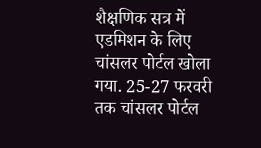शैक्षणिक सत्र में एडमिशन के लिए चांसलर पोर्टल खोला गया. 25-27 फरवरी तक चांसलर पोर्टल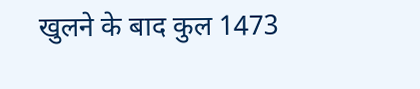खुलने के बाद कुल 1473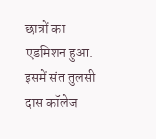छात्रों का एडमिशन हुआ.
इसमें संत तुलसी दास कॉलेज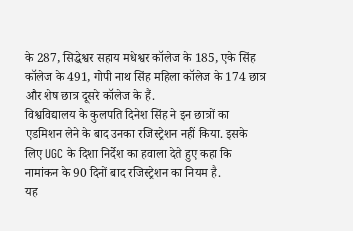के 287, सिद्धेश्वर सहाय मधेश्वर कॉलेज के 185, एके सिंह कॉलेज के 491, गोपी नाथ सिंह महिला कॉलेज के 174 छात्र और शेष छात्र दूसरे कॉलेज के हैं.
विश्वविद्यालय के कुलपति दिनेश सिंह ने इन छात्रों का एडमिशन लेने के बाद उनका रजिस्ट्रेशन नहीं किया. इसके लिए UGC के दिशा निर्देश का हवाला देते हुए कहा कि नामांकन के 90 दिनों बाद रजिस्ट्रेशन का नियम है.
यह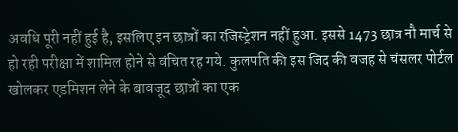अवधि पूरी नहीं हुई है, इसलिए इन छात्रों का रजिस्ट्रेशन नहीं हुआ. इससे 1473 छात्र नौ मार्च से हो रही परीक्षा में शामिल होने से वंचित रह गये. कुलपति की इस जिद की वजह से चंसलर पोर्टल खोलकर एडमिशन लेने के बावजूद छात्रों का एक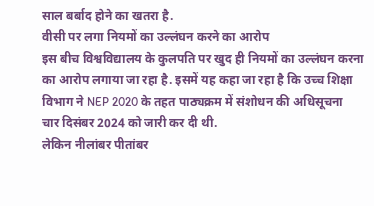साल बर्बाद होने का खतरा है.
वीसी पर लगा नियमों का उल्लंघन करने का आरोप
इस बीच विश्वविद्यालय के कुलपति पर खुद ही नियमों का उल्लंघन करना का आरोप लगाया जा रहा है. इसमें यह कहा जा रहा है कि उच्च शिक्षा विभाग ने NEP 2020 के तहत पाठ्यक्रम में संशोधन की अधिसूचना चार दिसंबर 2024 को जारी कर दी थी.
लेकिन नीलांबर पीतांबर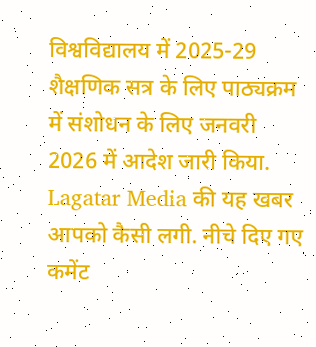विश्वविद्यालय में 2025-29 शैक्षणिक सत्र के लिए पाठ्यक्रम में संशोधन के लिए जनवरी 2026 में आदेश जारी किया.
Lagatar Media की यह खबर आपको कैसी लगी. नीचे दिए गए कमेंट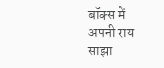बॉक्स में अपनी राय साझा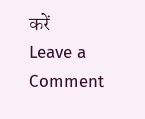करें
Leave a Comment